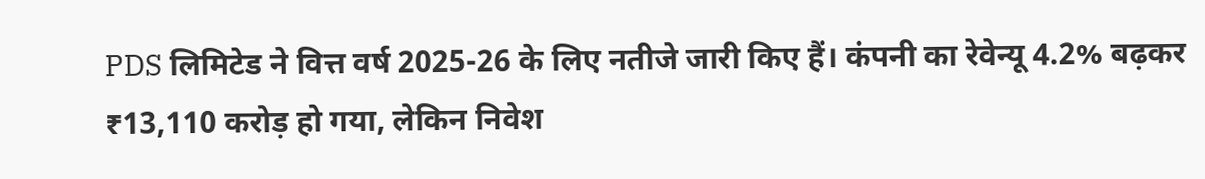PDS लिमिटेड ने वित्त वर्ष 2025-26 के लिए नतीजे जारी किए हैं। कंपनी का रेवेन्यू 4.2% बढ़कर ₹13,110 करोड़ हो गया, लेकिन निवेश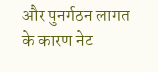और पुनर्गठन लागत के कारण नेट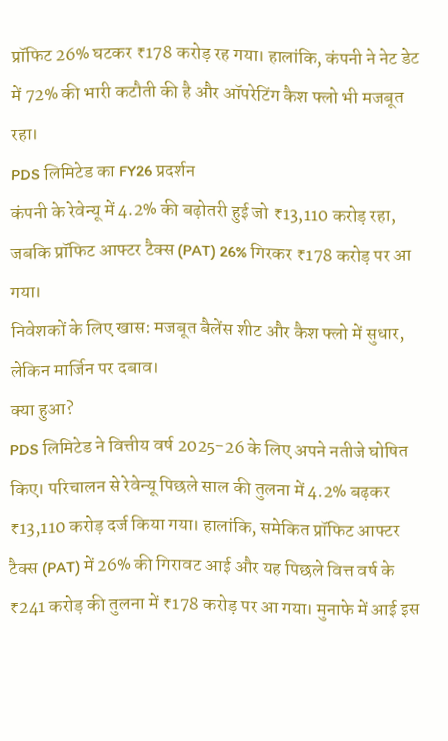प्रॉफिट 26% घटकर ₹178 करोड़ रह गया। हालांकि, कंपनी ने नेट डेट में 72% की भारी कटौती की है और ऑपरेटिंग कैश फ्लो भी मजबूत रहा।
PDS लिमिटेड का FY26 प्रदर्शन
कंपनी के रेवेन्यू में 4.2% की बढ़ोतरी हुई जो ₹13,110 करोड़ रहा, जबकि प्रॉफिट आफ्टर टैक्स (PAT) 26% गिरकर ₹178 करोड़ पर आ गया।
निवेशकों के लिए खास: मजबूत बैलेंस शीट और कैश फ्लो में सुधार, लेकिन मार्जिन पर दबाव।
क्या हुआ?
PDS लिमिटेड ने वित्तीय वर्ष 2025-26 के लिए अपने नतीजे घोषित किए। परिचालन से रेवेन्यू पिछले साल की तुलना में 4.2% बढ़कर ₹13,110 करोड़ दर्ज किया गया। हालांकि, समेकित प्रॉफिट आफ्टर टैक्स (PAT) में 26% की गिरावट आई और यह पिछले वित्त वर्ष के ₹241 करोड़ की तुलना में ₹178 करोड़ पर आ गया। मुनाफे में आई इस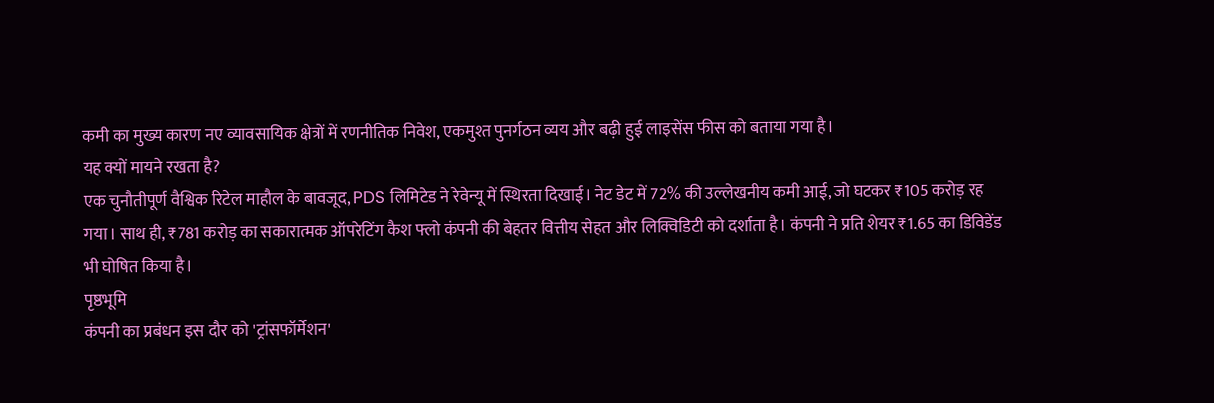कमी का मुख्य कारण नए व्यावसायिक क्षेत्रों में रणनीतिक निवेश, एकमुश्त पुनर्गठन व्यय और बढ़ी हुई लाइसेंस फीस को बताया गया है।
यह क्यों मायने रखता है?
एक चुनौतीपूर्ण वैश्विक रिटेल माहौल के बावजूद, PDS लिमिटेड ने रेवेन्यू में स्थिरता दिखाई। नेट डेट में 72% की उल्लेखनीय कमी आई, जो घटकर ₹105 करोड़ रह गया। साथ ही, ₹781 करोड़ का सकारात्मक ऑपरेटिंग कैश फ्लो कंपनी की बेहतर वित्तीय सेहत और लिक्विडिटी को दर्शाता है। कंपनी ने प्रति शेयर ₹1.65 का डिविडेंड भी घोषित किया है।
पृष्ठभूमि
कंपनी का प्रबंधन इस दौर को 'ट्रांसफॉर्मेशन'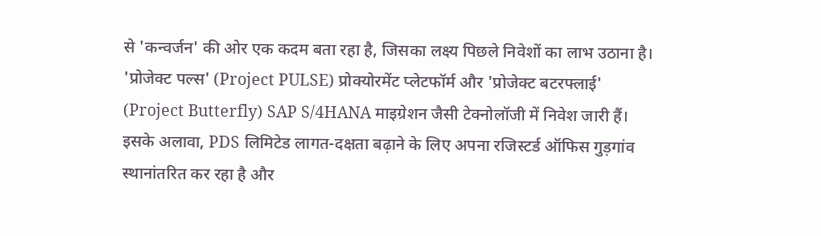से 'कन्वर्जन' की ओर एक कदम बता रहा है, जिसका लक्ष्य पिछले निवेशों का लाभ उठाना है। 'प्रोजेक्ट पल्स' (Project PULSE) प्रोक्योरमेंट प्लेटफॉर्म और 'प्रोजेक्ट बटरफ्लाई' (Project Butterfly) SAP S/4HANA माइग्रेशन जैसी टेक्नोलॉजी में निवेश जारी हैं। इसके अलावा, PDS लिमिटेड लागत-दक्षता बढ़ाने के लिए अपना रजिस्टर्ड ऑफिस गुड़गांव स्थानांतरित कर रहा है और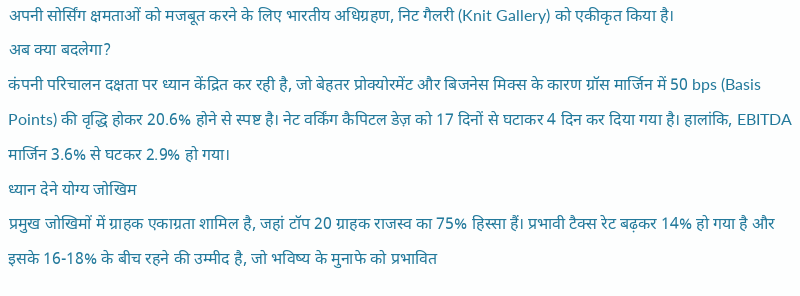अपनी सोर्सिंग क्षमताओं को मजबूत करने के लिए भारतीय अधिग्रहण, निट गैलरी (Knit Gallery) को एकीकृत किया है।
अब क्या बदलेगा?
कंपनी परिचालन दक्षता पर ध्यान केंद्रित कर रही है, जो बेहतर प्रोक्योरमेंट और बिजनेस मिक्स के कारण ग्रॉस मार्जिन में 50 bps (Basis Points) की वृद्धि होकर 20.6% होने से स्पष्ट है। नेट वर्किंग कैपिटल डेज़ को 17 दिनों से घटाकर 4 दिन कर दिया गया है। हालांकि, EBITDA मार्जिन 3.6% से घटकर 2.9% हो गया।
ध्यान देने योग्य जोखिम
प्रमुख जोखिमों में ग्राहक एकाग्रता शामिल है, जहां टॉप 20 ग्राहक राजस्व का 75% हिस्सा हैं। प्रभावी टैक्स रेट बढ़कर 14% हो गया है और इसके 16-18% के बीच रहने की उम्मीद है, जो भविष्य के मुनाफे को प्रभावित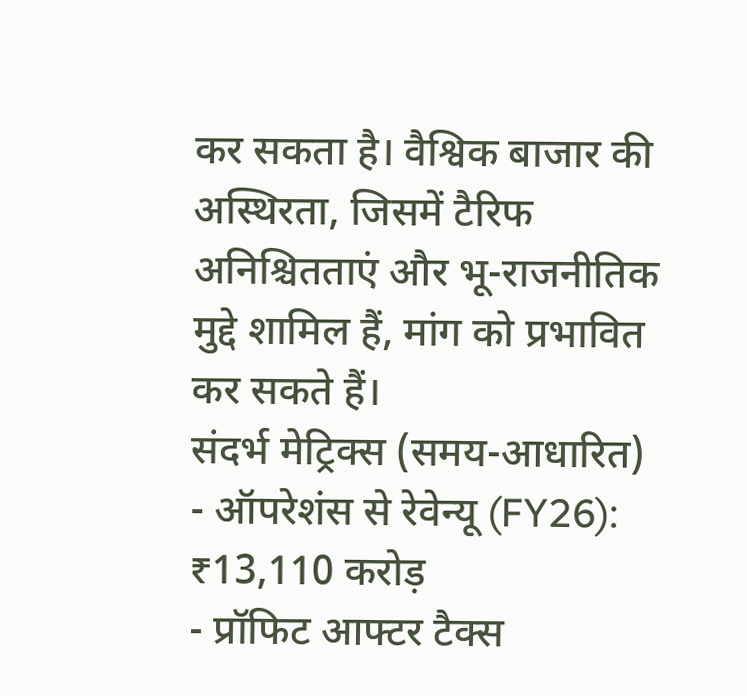कर सकता है। वैश्विक बाजार की अस्थिरता, जिसमें टैरिफ अनिश्चितताएं और भू-राजनीतिक मुद्दे शामिल हैं, मांग को प्रभावित कर सकते हैं।
संदर्भ मेट्रिक्स (समय-आधारित)
- ऑपरेशंस से रेवेन्यू (FY26): ₹13,110 करोड़
- प्रॉफिट आफ्टर टैक्स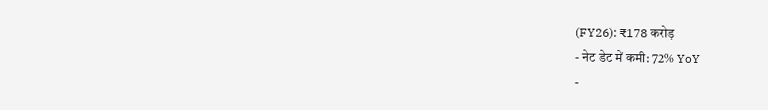(FY26): ₹178 करोड़
- नेट डेट में कमी: 72% YoY
-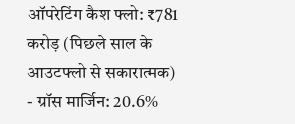ऑपरेटिंग कैश फ्लो: ₹781 करोड़ (पिछले साल के आउटफ्लो से सकारात्मक)
- ग्रॉस मार्जिन: 20.6%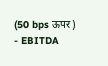(50 bps ऊपर)
- EBITDA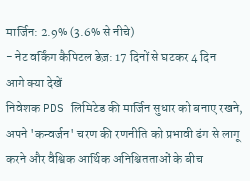मार्जिन: 2.9% (3.6% से नीचे)
- नेट वर्किंग कैपिटल डेज़: 17 दिनों से घटकर 4 दिन
आगे क्या देखें
निवेशक PDS लिमिटेड की मार्जिन सुधार को बनाए रखने, अपने 'कन्वर्जन' चरण की रणनीति को प्रभावी ढंग से लागू करने और वैश्विक आर्थिक अनिश्चितताओं के बीच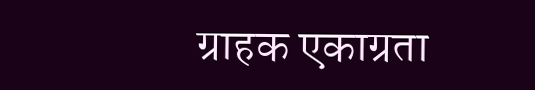ग्राहक एकाग्रता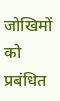जोखिमों को प्रबंधित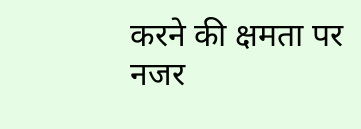करने की क्षमता पर नजर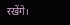रखेंगे।